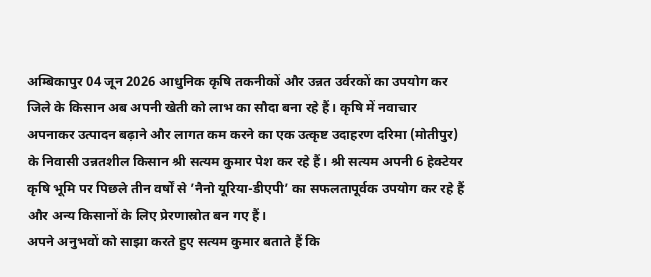अम्बिकापुर 04 जून 2026 आधुनिक कृषि तकनीकों और उन्नत उर्वरकों का उपयोग कर जिले के किसान अब अपनी खेती को लाभ का सौदा बना रहे हैं। कृषि में नवाचार अपनाकर उत्पादन बढ़ाने और लागत कम करने का एक उत्कृष्ट उदाहरण दरिमा (मोतीपुर) के निवासी उन्नतशील किसान श्री सत्यम कुमार पेश कर रहे हैं। श्री सत्यम अपनी 6 हेक्टेयर कृषि भूमि पर पिछले तीन वर्षों से ’नैनो यूरिया-डीएपी’ का सफलतापूर्वक उपयोग कर रहे हैं और अन्य किसानों के लिए प्रेरणास्रोत बन गए हैं।
अपने अनुभवों को साझा करते हुए सत्यम कुमार बताते हैं कि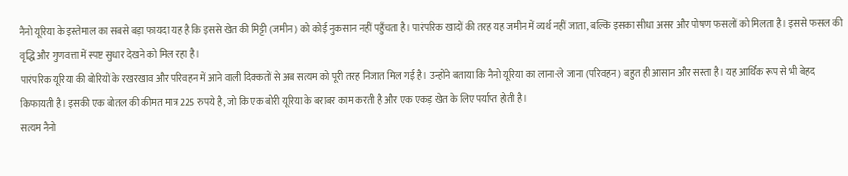नैनो यूरिया के इस्तेमाल का सबसे बड़ा फायदा यह है कि इससे खेत की मिट्टी (जमीन) को कोई नुकसान नहीं पहुँचता है। पारंपरिक खादों की तरह यह जमीन में व्यर्थ नहीं जाता, बल्कि इसका सीधा असर और पोषण फसलों को मिलता है। इससे फसल की वृद्धि और गुणवत्ता में स्पष्ट सुधार देखने को मिल रहा है।
पारंपरिक यूरिया की बोरियों के रखरखाव और परिवहन में आने वाली दिक्कतों से अब सत्यम को पूरी तरह निजात मिल गई है। उन्होंने बताया कि नैनो यूरिया का लाना-ले जाना (परिवहन) बहुत ही आसान और सस्ता है। यह आर्थिक रूप से भी बेहद किफायती है। इसकी एक बोतल की कीमत मात्र 225 रुपये है, जो कि एक बोरी यूरिया के बराबर काम करती है और एक एकड़ खेत के लिए पर्याप्त होती है।
सत्यम नैनो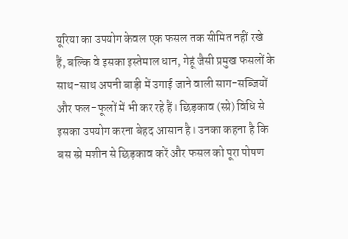यूरिया का उपयोग केवल एक फसल तक सीमित नहीं रखे हैं, बल्कि वे इसका इस्तेमाल धान, गेहूं जैसी प्रमुख फसलों के साथ-साथ अपनी बाड़ी में उगाई जाने वाली साग-सब्जियों और फल-फूलों में भी कर रहे हैं। छिड़काव (स्प्रे) विधि से इसका उपयोग करना बेहद आसान है। उनका कहना है कि बस स्प्रे मशीन से छिड़काव करें और फसल को पूरा पोषण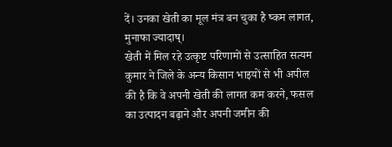दें। उनका खेती का मूल मंत्र बन चुका है ष्कम लागत, मुनाफा ज्यादाष्।
खेती में मिल रहे उत्कृष्ट परिणामों से उत्साहित सत्यम कुमार ने जिले के अन्य किसान भाइयों से भी अपील की है कि वे अपनी खेती की लागत कम करने, फसल का उत्पादन बढ़ाने और अपनी जमीन की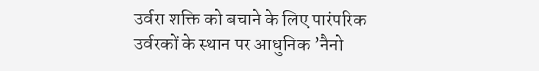उर्वरा शक्ति को बचाने के लिए पारंपरिक उर्वरकों के स्थान पर आधुनिक ’नैनो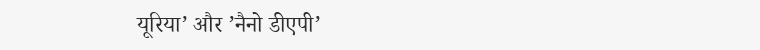यूरिया’ और ’नैनो डीएपी’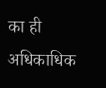का ही अधिकाधिक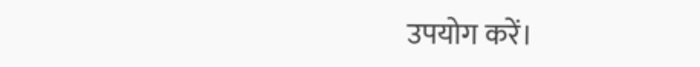उपयोग करें।